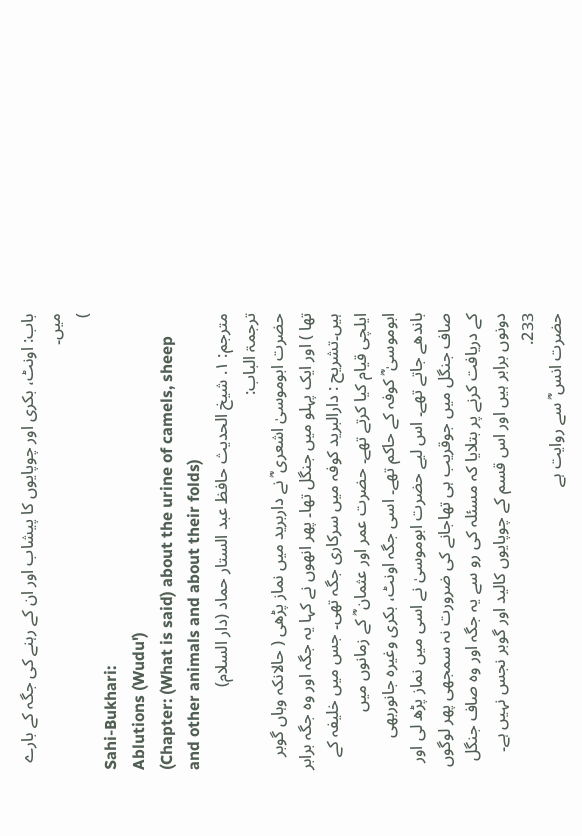باب: اونٹ، بکری اور چوپایوں کا پیشاب اور ان کے رہنے کی جگہ کے بارے میں۔
)
Sahi-Bukhari:
Ablutions (Wudu')
(Chapter: (What is said) about the urine of camels, sheep and other animals and about their folds)
مترجم: ١. شیخ الحدیث حافظ عبد الستار حماد (دار السلام)
ترجمۃ الباب:
حضرت ابوموسیٰ اشعری ؓ نے داربرید میں نماز پڑھی ( حالانکہ وہاں گوبر تھا ) اور ایک پہلو میں جنگل تھا۔ پھر انھوں نے کہا یہ جگہ اور وہ جگہ برابر ہیں۔تشریح : دارالبرید کوفہ میں سرکاری جگہ تھی۔ جس میں خلیفہ کے ایلچی قیام کیا کرتے تھے۔ حضرت عمر اور عثمان ؓ کے زمانوں میں ابوموسیٰ ؓ کوفہ کے حاکم تھے۔ اسی جگہ اونٹ، بکری وغیرہ جانوربھی باندھے جاتے تھے۔ اس لیے حضرت ابوموسیٰ نے اسی میں نماز پڑھ لی اور صاف جنگل میں جوقریب ہی تھاجانے کی ضرورت نہ سمجھی پھر لوگوں کے دریافت کرنے پر بتلایا کہ مسئلہ کی رو سے یہ جگہ اور وہ صاف جنگل دونوں برابر ہیں اور اس قسم کے چوپایوں کالید اور گوبر نجس نہیں ہے۔
233.
حضرت انس ؓ سے روایت ہے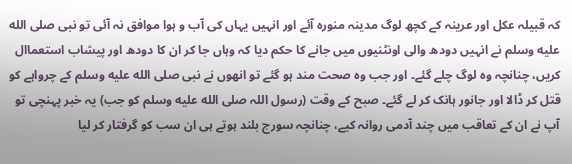کہ قبیلہ عکل اور عرینہ کے کچھ لوگ مدینہ منورہ آئے اور انہیں یہاں کی آب و ہوا موافق نہ آئی تو نبی صلى الله عليه وسلم نے انہیں دودھ والی اونٹنیوں میں جانے کا حکم دیا کہ وہاں جا کر ان کا دودھ اور پیشاب استعماال کریں، چنانچہ وہ لوگ چلے گئے۔ اور جب وہ صحت مند ہو گئے تو انھوں نے نبی صلى الله عليه وسلم کے چرواہے کو قتل کر ڈالا اور جانور ہانک کر لے گئے۔ صبح کے وقت (رسول اللہ صلى الله عليه وسلم کو جب) یہ خبر پہنچی تو آپ نے ان کے تعاقب میں چند آدمی روانہ کیے، چنانچہ سورج بلند ہوتے ہی ان سب کو گرفتار کر لیا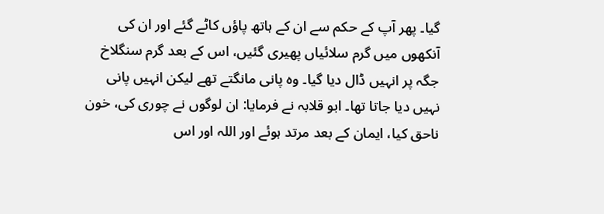گیا۔ پھر آپ کے حکم سے ان کے ہاتھ پاؤں کاٹے گئے اور ان کی آنکھوں میں گرم سلائیاں پھیری گئیں، اس کے بعد گرم سنگلاخ جگہ پر انہیں ڈال دیا گیا۔ وہ پانی مانگتے تھے لیکن انہیں پانی نہیں دیا جاتا تھا۔ ابو قلابہ نے فرمایا: ان لوگوں نے چوری کی، خون ناحق کیا، ایمان کے بعد مرتد ہوئے اور اللہ اور اس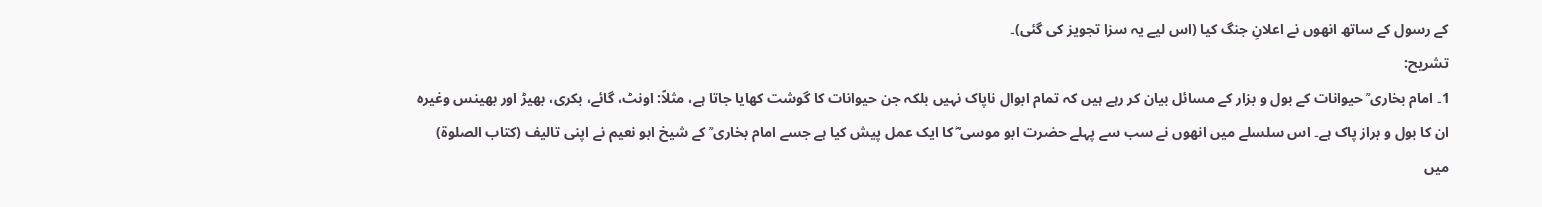کے رسول کے ساتھ انھوں نے اعلانِ جنگ کیا (اس لیے یہ سزا تجویز کی گئی)۔
تشریح:
1۔ امام بخاری ؒ حیوانات کے بول و بزار کے مسائل بیان کر رہے ہیں کہ تمام ابوال ناپاک نہیں بلکہ جن حیوانات کا گوشت کھایا جاتا ہے، مثلاً: اونٹ، گائے، بکری، بھیڑ اور بھینس وغیرہ ان کا بول و براز پاک ہے۔ اس سلسلے میں انھوں نے سب سے پہلے حضرت ابو موسی ؓ کا ایک عمل پیش کیا ہے جسے امام بخاری ؒ کے شیخ ابو نعیم نے اپنی تالیف (کتاب الصلوة) میں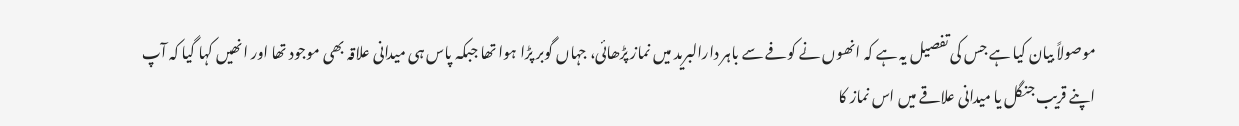موصولاً بیان کیا ہے جس کی تفصیل یہ ہے کہ انھوں نے کوفے سے باہر دارالبرید میں نماز پڑھائی، جہاں گوبر پڑا ہوا تھا جبکہ پاس ہی میدانی علاقہ بھی موجود تھا اور انھیں کہا گیا کہ آپ اپنے قریب جنگل یا میدانی علاقے میں اس نماز کا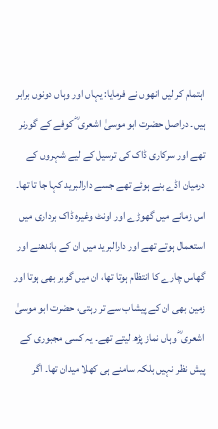اہتمام کر لیں انھوں نے فرمایا: یہاں اور وہاں دونوں برابر ہیں۔ دراصل حضرت ابو موسیٰ اشعری ؓ کوفے کے گورنر تھے اور سرکاری ڈاک کی ترسیل کے لیے شہروں کے درمیان اڈے بنے ہوئے تھے جسے دارالبرید کہا جا تا تھا۔ اس زمانے میں گھوڑے اور اونٹ وغیرہ ڈاک برداری میں استعمال ہوتے تھے اور دارالبرید میں ان کے باندھنے اور گھاس چارے کا انتظام ہوتا تھا، ان میں گوبر بھی ہوتا اور زمین بھی ان کے پیشاب سے تر رہتی، حضرت ابو موسیٰ اشعری ؓ وہاں نماز پڑھ لیتے تھے۔ یہ کسی مجبوری کے پیش نظر نہیں بلکہ سامنے ہی کھلا میدان تھا۔ اگر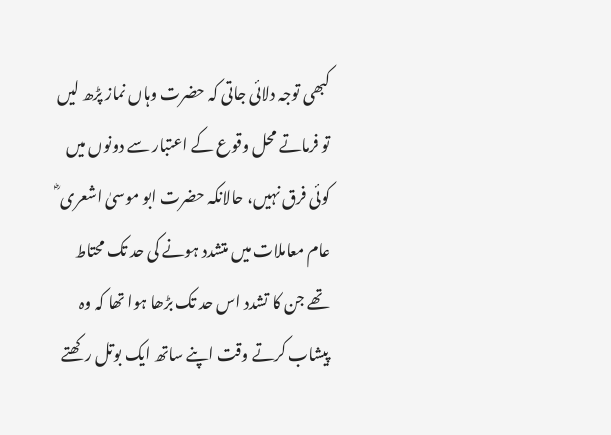کبھی توجہ دلائی جاتی کہ حضرت وہاں نماز پڑھ لیں تو فرماتے محل وقوع کے اعتبار سے دونوں میں کوئی فرق نہیں، حالانکہ حضرت ابو موسیٰ اشعری ؓ عام معاملات میں متشدد ہونے کی حد تک محتاط تھے جن کا تشدد اس حد تک بڑھا ہوا تھا کہ وہ پیشاب کرتے وقت اپنے ساتھ ایک بوتل رکھتے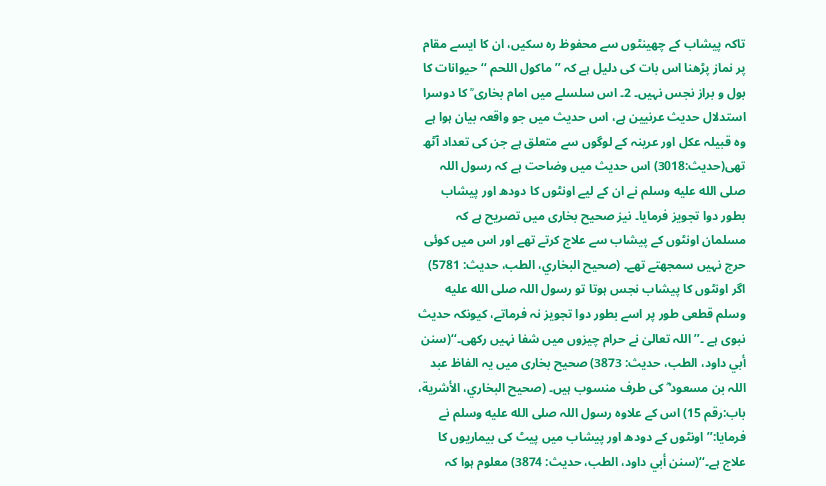تاکہ پیشاب کے چھینٹوں سے محفوظ رہ سکیں، ان کا ایسے مقام پر نماز پڑھنا اس بات کی دلیل ہے کہ ’’ماکول اللحم ‘‘حیوانات کا بول و براز نجس نہیں۔ 2۔ اس سلسلے میں امام بخاری ؒ کا دوسرا استدلال حدیث عرنیین ہے، اس حدیث میں جو واقعہ بیان ہوا ہے وہ قبیلہ عکل اور عرینہ کے لوگوں سے متعلق ہے جن کی تعداد آٹھ تھی(حدیث:3018) اس حدیث میں وضاحت ہے کہ رسول اللہ صلى الله عليه وسلم نے ان کے لیے اونٹوں کا دودھ اور پیشاب بطور دوا تجویز فرمایا۔ نیز صحیح بخاری میں تصریح ہے کہ مسلمان اونٹوں کے پیشاب سے علاج کرتے تھے اور اس میں کوئی حرج نہیں سمجھتے تھے۔ (صحیح البخاري، الطب، حدیث: 5781) اگر اونٹوں کا پیشاب نجس ہوتا تو رسول اللہ صلى الله عليه وسلم قطعی طور پر اسے بطور دوا تجویز نہ فرماتے، کیونکہ حدیث نبوی ہے ۔’’اللہ تعالیٰ نے حرام چیزوں میں شفا نہیں رکھی۔‘‘(سنن أبي داود، الطب، حدیث: 3873) صحیح بخاری میں یہ الفاظ عبد اللہ بن مسعود ؓ کی طرف منسوب ہیں۔ (صحیح البخاري، الأشریة، باب:رقم 15) اس کے علاوہ رسول اللہ صلى الله عليه وسلم نے فرمایا:’’اونٹوں کے دودھ اور پیشاب میں پیٹ کی بیماریوں کا علاج ہے۔‘‘(سنن أبي داود، الطب، حدیث: 3874) معلوم ہوا کہ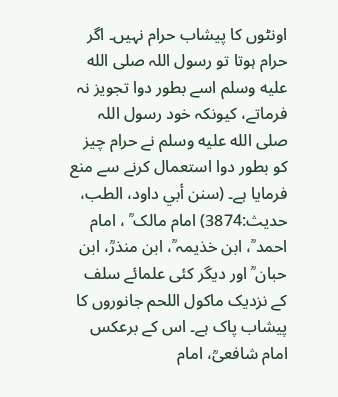اونٹوں کا پیشاب حرام نہیں۔ اگر حرام ہوتا تو رسول اللہ صلى الله عليه وسلم اسے بطور دوا تجویز نہ فرماتے، کیونکہ خود رسول اللہ صلى الله عليه وسلم نے حرام چیز کو بطور دوا استعمال کرنے سے منع فرمایا ہے۔ (سنن أبي داود، الطب، حدیث:3874) امام مالک ؒ ، امام احمد ؒ، ابن خذیمہ ؒ، ابن منذرؒ، ابن حبان ؒ اور دیگر کئی علمائے سلف کے نزدیک ماکول اللحم جانوروں کا پیشاب پاک ہے۔ اس کے برعکس امام شافعیؒ، امام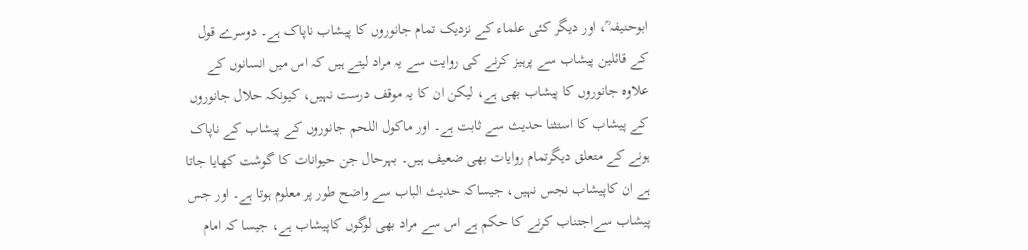ابوحنیفہ ؒ، اور دیگر کئی علماء کے نزدیک تمام جانوروں کا پیشاب ناپاک ہے۔ دوسرے قول کے قائلین پیشاب سے پرہیز کرنے کی روایت سے یہ مراد لیتے ہیں کہ اس میں انسانوں کے علاوہ جانوروں کا پیشاب بھی ہے، لیکن ان کا یہ موقف درست نہیں، کیونکہ حلال جانوروں کے پیشاب کا استثنا حدیث سے ثابت ہے۔ اور ماکول اللحم جانوروں کے پیشاب کے ناپاک ہونے کے متعلق دیگرتمام روایات بھی ضعیف ہیں۔ بہرحال جن حیوانات کا گوشت کھایا جاتا ہے ان کاپیشاب نجس نہیں، جیساکہ حدیث الباب سے واضح طور پر معلوم ہوتا ہے۔ اور جس پیشاب سےاجتناب کرنے کا حکم ہے اس سے مراد بھی لوگوں کاپیشاب ہے، جیسا کہ امام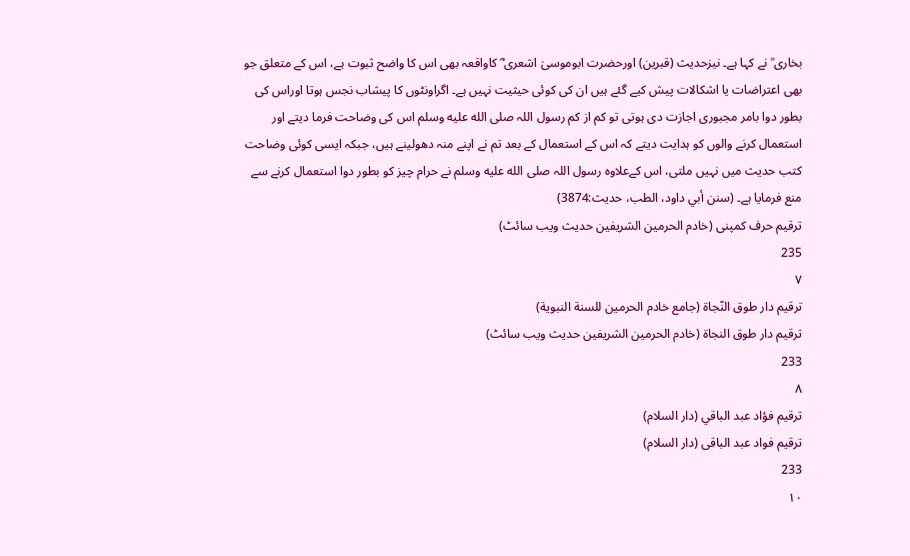بخاری ؒ نے کہا ہے۔ نیزحدیث (قبرین) اورحضرت ابوموسیٰ اشعری ؓ کاواقعہ بھی اس کا واضح ثبوت ہے، اس کے متعلق جو بھی اعتراضات یا اشکالات پیش کیے گئے ہیں ان کی کوئی حیثیت نہیں ہے۔ اگراونٹوں کا پیشاب نجس ہوتا اوراس کی بطور دوا بامر مجبوری اجازت دی ہوتی تو کم از کم رسول اللہ صلى الله عليه وسلم اس کی وضاحت فرما دیتے اور استعمال کرنے والوں کو ہدایت دیتے کہ اس کے استعمال کے بعد تم نے اپنے منہ دھولینے ہیں، جبکہ ایسی کوئی وضاحت کتب حدیث میں نہیں ملتی، اس کےعلاوہ رسول اللہ صلى الله عليه وسلم نے حرام چیز کو بطور دوا استعمال کرنے سے منع فرمایا ہے۔ (سنن أبي داود، الطب، حدیث:3874)
ترقیم حرف کمپنی (خادم الحرمین الشریفین حدیث ویب سائٹ)
235
٧
ترقيم دار طوق النّجاة (جامع خادم الحرمين للسنة النبوية)
ترقیم دار طوق النجاۃ (خادم الحرمین الشریفین حدیث ویب سائٹ)
233
٨
ترقيم فؤاد عبد الباقي (دار السلام)
ترقیم فواد عبد الباقی (دار السلام)
233
١٠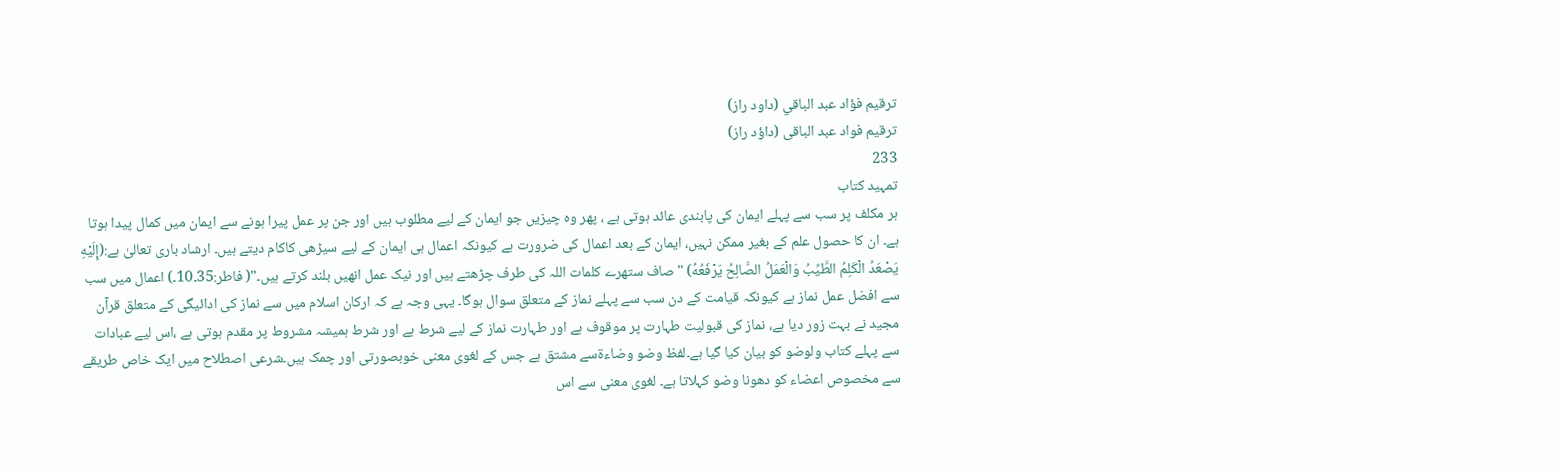ترقيم فؤاد عبد الباقي (داود راز)
ترقیم فواد عبد الباقی (داؤد راز)
233
تمہید کتاب
ہر مکلف پر سب سے پہلے ایمان کی پابندی عائد ہوتی ہے ، پھر وہ چیزیں جو ایمان کے لیے مطلوب ہیں اور جن پر عمل پیرا ہونے سے ایمان میں کمال پیدا ہوتا ہے۔ ان کا حصول علم کے بغیر ممکن نہیں، ایمان کے بعد اعمال کی ضرورت ہے کیونکہ اعمال ہی ایمان کے لیے سیڑھی کاکام دیتے ہیں۔ ارشاد باری تعالیٰ ہے:(إِلَيْهِ يَصْعَدُ الْكَلِمُ الطَّيِّبُ وَالْعَمَلُ الصَّالِحُ يَرْفَعُهُ) "صاف ستھرے کلمات اللہ کی طرف چڑھتے ہیں اور نیک عمل انھیں بلند کرتے ہیں۔"( فاطر:35۔10۔) اعمال میں سب سے افضل عمل نماز ہے کیونکہ قیامت کے دن سب سے پہلے نماز کے متعلق سوال ہوگا۔ یہی وجہ ہے کہ ارکان اسلام میں سے نماز کی ادائیگی کے متعلق قرآن مجید نے بہت زور دیا ہے، نماز کی قبولیت طہارت پر موقوف ہے اور طہارت نماز کے لیے شرط ہے اور شرط ہمیشہ مشروط پر مقدم ہوتی ہے ،اس لیے عبادات سے پہلے کتاب ولوضو کو بیان کیا گیا ہے۔لفظ وضو وضاءۃسے مشتق ہے جس کے لغوی معنی خوبصورتی اور چمک ہیں۔شرعی اصطلاح میں ایک خاص طریقے سے مخصوص اعضاء کو دھونا وضو کہلاتا ہے۔ لغوی معنی سے اس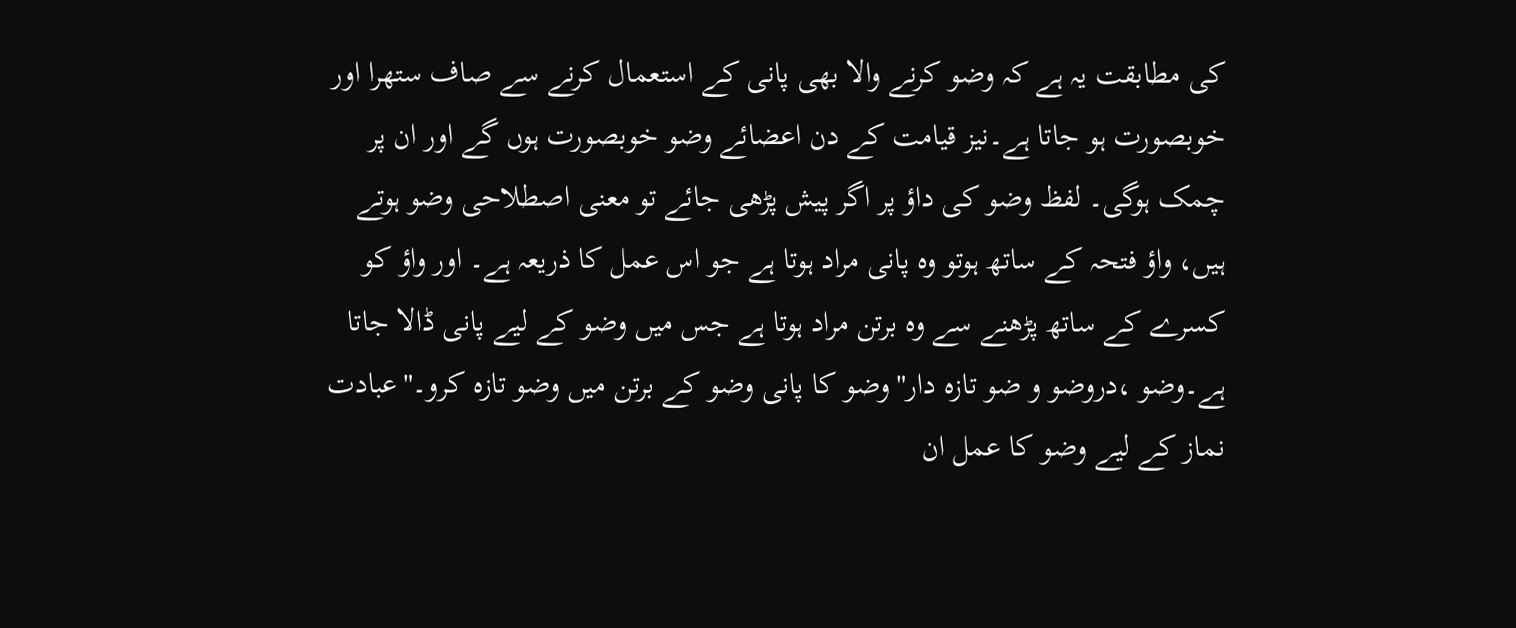کی مطابقت یہ ہے کہ وضو کرنے والا بھی پانی کے استعمال کرنے سے صاف ستھرا اور خوبصورت ہو جاتا ہے۔نیز قیامت کے دن اعضائے وضو خوبصورت ہوں گے اور ان پر چمک ہوگی۔ لفظ وضو کی داؤ پر اگر پیش پڑھی جائے تو معنی اصطلاحی وضو ہوتے ہیں، واؤ فتحہ کے ساتھ ہوتو وہ پانی مراد ہوتا ہے جو اس عمل کا ذریعہ ہے۔ اور واؤ کو کسرے کے ساتھ پڑھنے سے وہ برتن مراد ہوتا ہے جس میں وضو کے لیے پانی ڈالا جاتا ہے۔وضو ،دروضو و ضو تازہ دار"وضو کا پانی وضو کے برتن میں وضو تازہ کرو۔"عبادت نماز کے لیے وضو کا عمل ان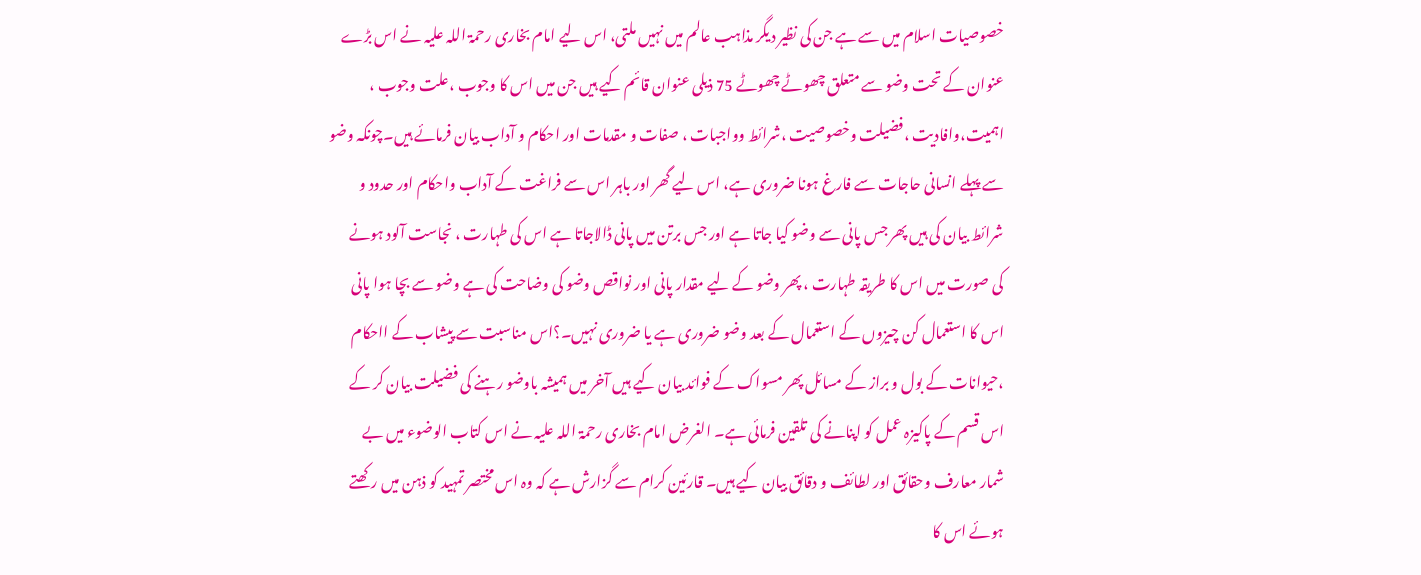خصوصیات اسلام میں سے ہے جن کی نظیر دیگر مذاہب عالم میں نہیں ملتی، اس لیے امام بخاری رحمۃ اللہ علیہ نے اس بڑے عنوان کے تحت وضو سے متعلق چھوٹے چھوٹے 75 ذیلی عنوان قائم کیے ہیں جن میں اس کا وجوب ،علت وجوب ، اہمیت،وافادیت ،فضیلت وخصوصیت ،شرائط وواجبات ، صفات و مقدمات اور احکام و آداب بیان فرمائے ہیں۔چونکہ وضو سے پہلے انسانی حاجات سے فارغ ہونا ضروری ہے، اس لیے گھر اور باہر اس سے فراغت کے آداب واحکام اور حدود و شرائط بیان کی ہیں پھر جس پانی سے وضو کیا جاتا ہے اور جس برتن میں پانی ڈالاجاتا ہے اس کی طہارت ، نجاست آلود ہونے کی صورت میں اس کا طریقہ طہارت ، پھر وضو کے لیے مقدار پانی اور نواقص وضو کی وضاحت کی ہے وضو سے بچا ہوا پانی اس کا استعمال کن چیزوں کے استعمال کے بعد وضو ضروری ہے یا ضروری نہیں۔؟اس مناسبت سے پیشاب کے ااحکام ،حیوانات کے بول و براز کے مسائل پھر مسواک کے فوائد بیان کیے ہیں آخر میں ہمیشہ باوضو رہنے کی فضیلت بیان کر کے اس قسم کے پاکیزہ عمل کو اپنانے کی تلقین فرمائی ہے۔ الغرض امام بخاری رحمۃ اللہ علیہ نے اس کتاب الوضوء میں بے شمار معارف وحقائق اور لطائف و دقائق بیان کیے ہیں۔ قارئین کرام سے گزارش ہے کہ وہ اس مختصر تمہید کو ذہن میں رکھتے ہوئے اس کا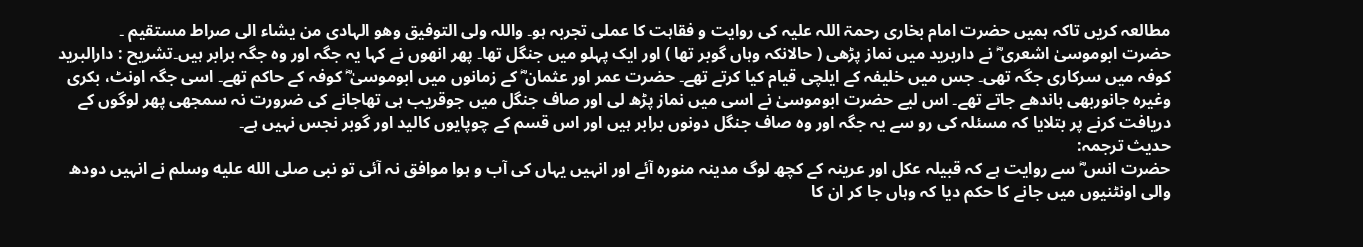مطالعہ کریں تاکہ ہمیں حضرت امام بخاری رحمۃ اللہ علیہ کی روایت و فقاہت کا عملی تجربہ ہو۔ واللہ ولی التوفیق وھو الہادی من یشاء الی صراط مستقیم ۔
حضرت ابوموسیٰ اشعری ؓ نے داربرید میں نماز پڑھی ( حالانکہ وہاں گوبر تھا ) اور ایک پہلو میں جنگل تھا۔ پھر انھوں نے کہا یہ جگہ اور وہ جگہ برابر ہیں۔تشریح : دارالبرید کوفہ میں سرکاری جگہ تھی۔ جس میں خلیفہ کے ایلچی قیام کیا کرتے تھے۔ حضرت عمر اور عثمان ؓ کے زمانوں میں ابوموسیٰ ؓ کوفہ کے حاکم تھے۔ اسی جگہ اونٹ، بکری وغیرہ جانوربھی باندھے جاتے تھے۔ اس لیے حضرت ابوموسیٰ نے اسی میں نماز پڑھ لی اور صاف جنگل میں جوقریب ہی تھاجانے کی ضرورت نہ سمجھی پھر لوگوں کے دریافت کرنے پر بتلایا کہ مسئلہ کی رو سے یہ جگہ اور وہ صاف جنگل دونوں برابر ہیں اور اس قسم کے چوپایوں کالید اور گوبر نجس نہیں ہے۔
حدیث ترجمہ:
حضرت انس ؓ سے روایت ہے کہ قبیلہ عکل اور عرینہ کے کچھ لوگ مدینہ منورہ آئے اور انہیں یہاں کی آب و ہوا موافق نہ آئی تو نبی صلى الله عليه وسلم نے انہیں دودھ والی اونٹنیوں میں جانے کا حکم دیا کہ وہاں جا کر ان کا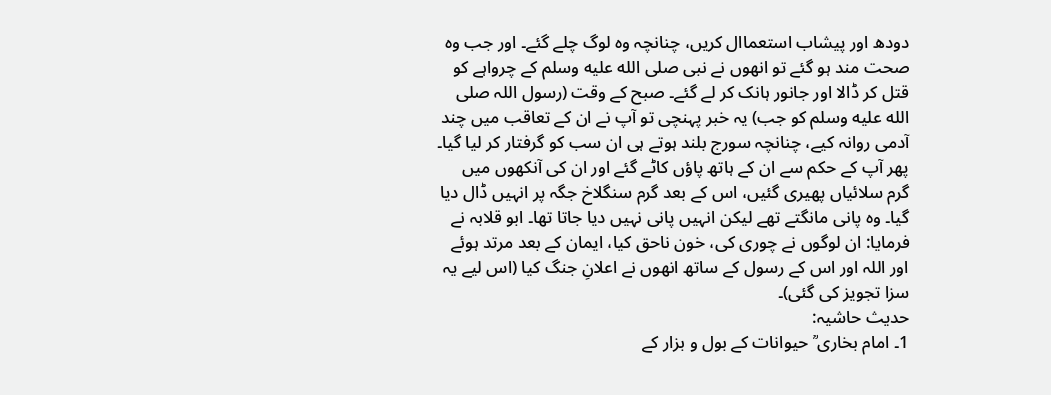دودھ اور پیشاب استعماال کریں، چنانچہ وہ لوگ چلے گئے۔ اور جب وہ صحت مند ہو گئے تو انھوں نے نبی صلى الله عليه وسلم کے چرواہے کو قتل کر ڈالا اور جانور ہانک کر لے گئے۔ صبح کے وقت (رسول اللہ صلى الله عليه وسلم کو جب) یہ خبر پہنچی تو آپ نے ان کے تعاقب میں چند آدمی روانہ کیے، چنانچہ سورج بلند ہوتے ہی ان سب کو گرفتار کر لیا گیا۔ پھر آپ کے حکم سے ان کے ہاتھ پاؤں کاٹے گئے اور ان کی آنکھوں میں گرم سلائیاں پھیری گئیں، اس کے بعد گرم سنگلاخ جگہ پر انہیں ڈال دیا گیا۔ وہ پانی مانگتے تھے لیکن انہیں پانی نہیں دیا جاتا تھا۔ ابو قلابہ نے فرمایا: ان لوگوں نے چوری کی، خون ناحق کیا، ایمان کے بعد مرتد ہوئے اور اللہ اور اس کے رسول کے ساتھ انھوں نے اعلانِ جنگ کیا (اس لیے یہ سزا تجویز کی گئی)۔
حدیث حاشیہ:
1۔ امام بخاری ؒ حیوانات کے بول و بزار کے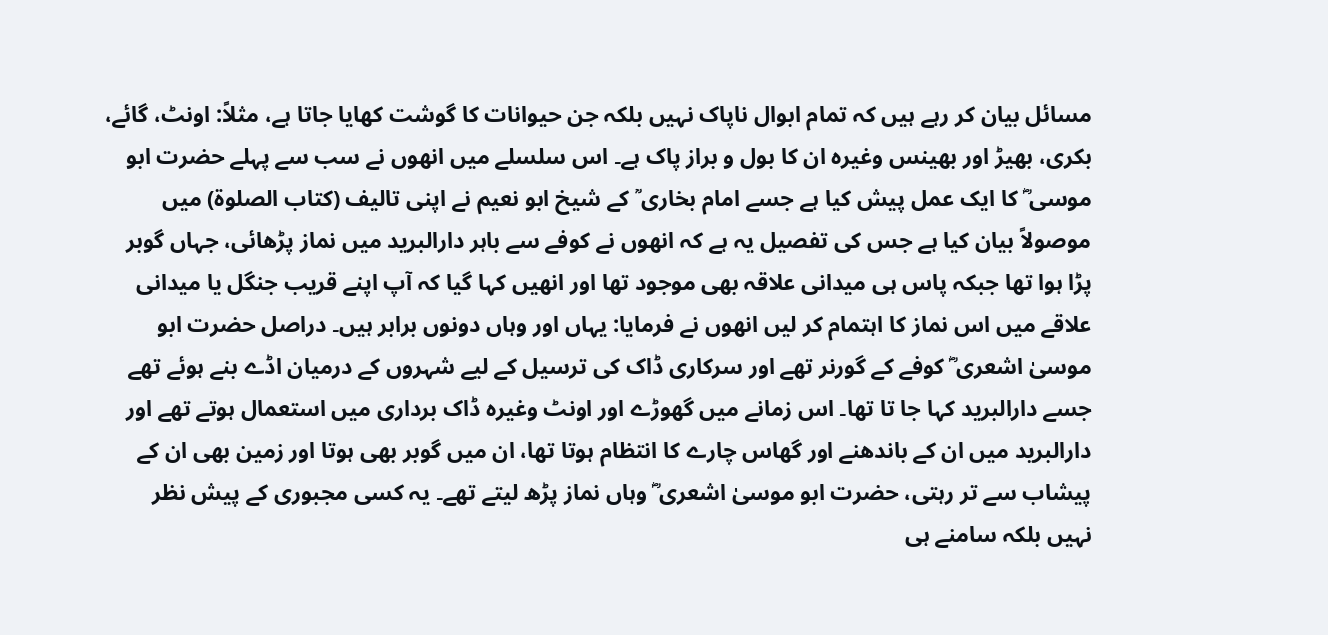مسائل بیان کر رہے ہیں کہ تمام ابوال ناپاک نہیں بلکہ جن حیوانات کا گوشت کھایا جاتا ہے، مثلاً: اونٹ، گائے، بکری، بھیڑ اور بھینس وغیرہ ان کا بول و براز پاک ہے۔ اس سلسلے میں انھوں نے سب سے پہلے حضرت ابو موسی ؓ کا ایک عمل پیش کیا ہے جسے امام بخاری ؒ کے شیخ ابو نعیم نے اپنی تالیف (کتاب الصلوة) میں موصولاً بیان کیا ہے جس کی تفصیل یہ ہے کہ انھوں نے کوفے سے باہر دارالبرید میں نماز پڑھائی، جہاں گوبر پڑا ہوا تھا جبکہ پاس ہی میدانی علاقہ بھی موجود تھا اور انھیں کہا گیا کہ آپ اپنے قریب جنگل یا میدانی علاقے میں اس نماز کا اہتمام کر لیں انھوں نے فرمایا: یہاں اور وہاں دونوں برابر ہیں۔ دراصل حضرت ابو موسیٰ اشعری ؓ کوفے کے گورنر تھے اور سرکاری ڈاک کی ترسیل کے لیے شہروں کے درمیان اڈے بنے ہوئے تھے جسے دارالبرید کہا جا تا تھا۔ اس زمانے میں گھوڑے اور اونٹ وغیرہ ڈاک برداری میں استعمال ہوتے تھے اور دارالبرید میں ان کے باندھنے اور گھاس چارے کا انتظام ہوتا تھا، ان میں گوبر بھی ہوتا اور زمین بھی ان کے پیشاب سے تر رہتی، حضرت ابو موسیٰ اشعری ؓ وہاں نماز پڑھ لیتے تھے۔ یہ کسی مجبوری کے پیش نظر نہیں بلکہ سامنے ہی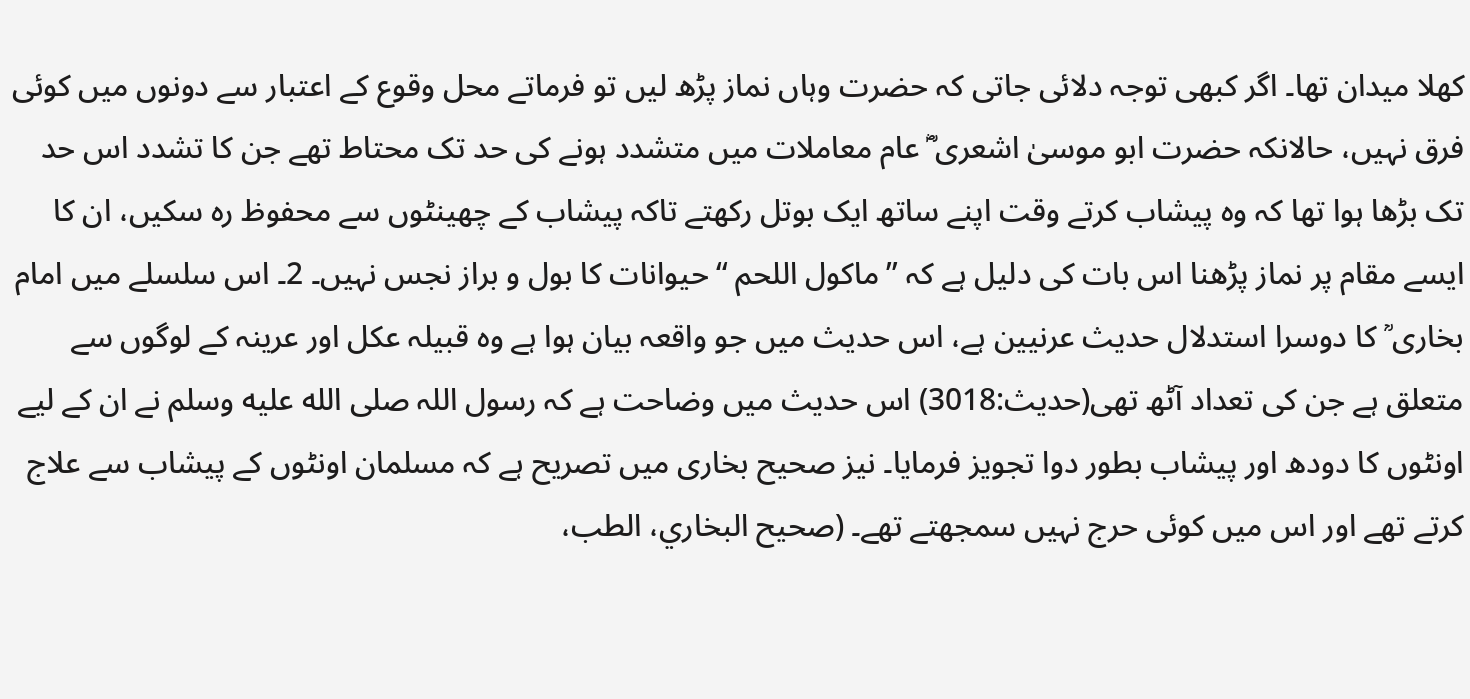کھلا میدان تھا۔ اگر کبھی توجہ دلائی جاتی کہ حضرت وہاں نماز پڑھ لیں تو فرماتے محل وقوع کے اعتبار سے دونوں میں کوئی فرق نہیں، حالانکہ حضرت ابو موسیٰ اشعری ؓ عام معاملات میں متشدد ہونے کی حد تک محتاط تھے جن کا تشدد اس حد تک بڑھا ہوا تھا کہ وہ پیشاب کرتے وقت اپنے ساتھ ایک بوتل رکھتے تاکہ پیشاب کے چھینٹوں سے محفوظ رہ سکیں، ان کا ایسے مقام پر نماز پڑھنا اس بات کی دلیل ہے کہ ’’ماکول اللحم ‘‘حیوانات کا بول و براز نجس نہیں۔ 2۔ اس سلسلے میں امام بخاری ؒ کا دوسرا استدلال حدیث عرنیین ہے، اس حدیث میں جو واقعہ بیان ہوا ہے وہ قبیلہ عکل اور عرینہ کے لوگوں سے متعلق ہے جن کی تعداد آٹھ تھی(حدیث:3018) اس حدیث میں وضاحت ہے کہ رسول اللہ صلى الله عليه وسلم نے ان کے لیے اونٹوں کا دودھ اور پیشاب بطور دوا تجویز فرمایا۔ نیز صحیح بخاری میں تصریح ہے کہ مسلمان اونٹوں کے پیشاب سے علاج کرتے تھے اور اس میں کوئی حرج نہیں سمجھتے تھے۔ (صحیح البخاري، الطب،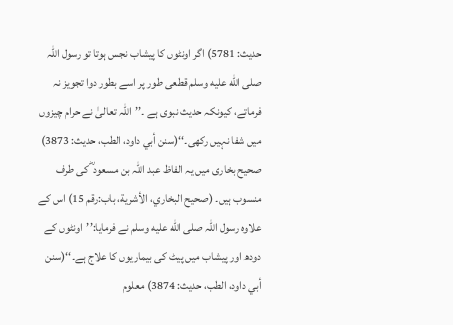حدیث: 5781) اگر اونٹوں کا پیشاب نجس ہوتا تو رسول اللہ صلى الله عليه وسلم قطعی طور پر اسے بطور دوا تجویز نہ فرماتے، کیونکہ حدیث نبوی ہے ۔’’اللہ تعالیٰ نے حرام چیزوں میں شفا نہیں رکھی۔‘‘(سنن أبي داود، الطب، حدیث: 3873) صحیح بخاری میں یہ الفاظ عبد اللہ بن مسعود ؓ کی طرف منسوب ہیں۔ (صحیح البخاري، الأشریة، باب:رقم 15) اس کے علاوہ رسول اللہ صلى الله عليه وسلم نے فرمایا:’’اونٹوں کے دودھ اور پیشاب میں پیٹ کی بیماریوں کا علاج ہے۔‘‘(سنن أبي داود، الطب، حدیث: 3874) معلوم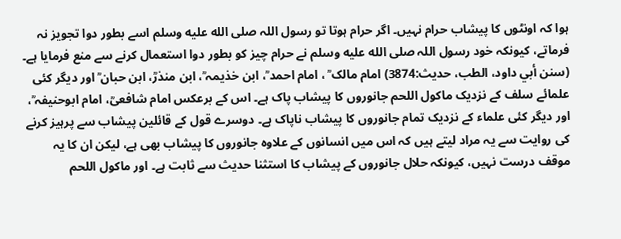ہوا کہ اونٹوں کا پیشاب حرام نہیں۔ اگر حرام ہوتا تو رسول اللہ صلى الله عليه وسلم اسے بطور دوا تجویز نہ فرماتے، کیونکہ خود رسول اللہ صلى الله عليه وسلم نے حرام چیز کو بطور دوا استعمال کرنے سے منع فرمایا ہے۔ (سنن أبي داود، الطب، حدیث:3874) امام مالک ؒ ، امام احمد ؒ، ابن خذیمہ ؒ، ابن منذرؒ، ابن حبان ؒ اور دیگر کئی علمائے سلف کے نزدیک ماکول اللحم جانوروں کا پیشاب پاک ہے۔ اس کے برعکس امام شافعیؒ، امام ابوحنیفہ ؒ، اور دیگر کئی علماء کے نزدیک تمام جانوروں کا پیشاب ناپاک ہے۔ دوسرے قول کے قائلین پیشاب سے پرہیز کرنے کی روایت سے یہ مراد لیتے ہیں کہ اس میں انسانوں کے علاوہ جانوروں کا پیشاب بھی ہے، لیکن ان کا یہ موقف درست نہیں، کیونکہ حلال جانوروں کے پیشاب کا استثنا حدیث سے ثابت ہے۔ اور ماکول اللحم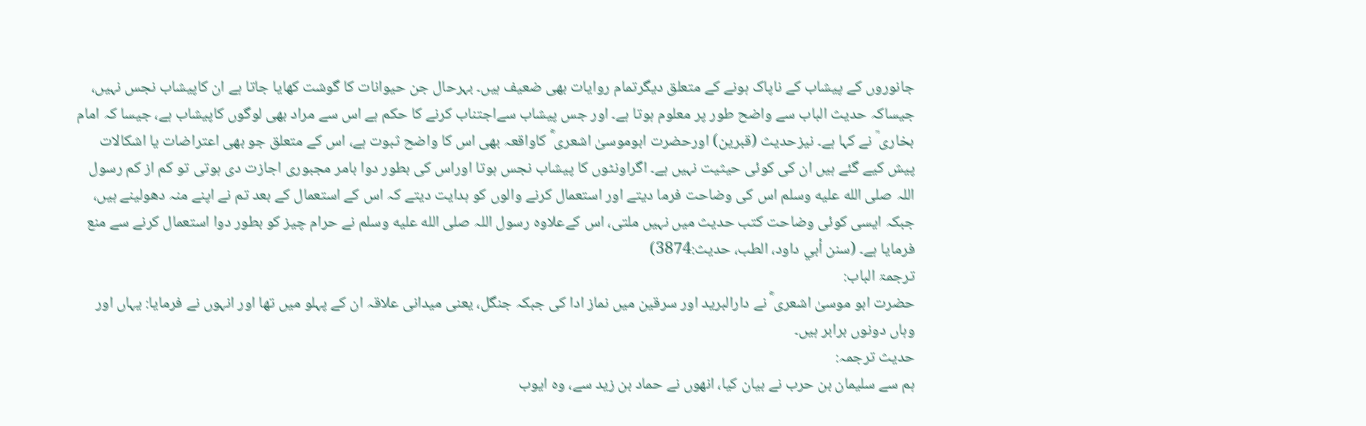جانوروں کے پیشاب کے ناپاک ہونے کے متعلق دیگرتمام روایات بھی ضعیف ہیں۔ بہرحال جن حیوانات کا گوشت کھایا جاتا ہے ان کاپیشاب نجس نہیں، جیساکہ حدیث الباب سے واضح طور پر معلوم ہوتا ہے۔ اور جس پیشاب سےاجتناب کرنے کا حکم ہے اس سے مراد بھی لوگوں کاپیشاب ہے، جیسا کہ امام بخاری ؒ نے کہا ہے۔ نیزحدیث (قبرین) اورحضرت ابوموسیٰ اشعری ؓ کاواقعہ بھی اس کا واضح ثبوت ہے، اس کے متعلق جو بھی اعتراضات یا اشکالات پیش کیے گئے ہیں ان کی کوئی حیثیت نہیں ہے۔ اگراونٹوں کا پیشاب نجس ہوتا اوراس کی بطور دوا بامر مجبوری اجازت دی ہوتی تو کم از کم رسول اللہ صلى الله عليه وسلم اس کی وضاحت فرما دیتے اور استعمال کرنے والوں کو ہدایت دیتے کہ اس کے استعمال کے بعد تم نے اپنے منہ دھولینے ہیں، جبکہ ایسی کوئی وضاحت کتب حدیث میں نہیں ملتی، اس کےعلاوہ رسول اللہ صلى الله عليه وسلم نے حرام چیز کو بطور دوا استعمال کرنے سے منع فرمایا ہے۔ (سنن أبي داود، الطب، حدیث:3874)
ترجمۃ الباب:
حضرت ابو موسیٰ اشعری ؓ نے دارالبرید اور سرقین میں نماز ادا کی جبکہ جنگل، یعنی میدانی علاقہ ان کے پہلو میں تھا اور انہوں نے فرمایا: یہاں اور وہاں دونوں برابر ہیں۔
حدیث ترجمہ:
ہم سے سلیمان بن حرب نے بیان کیا، انھوں نے حماد بن زید سے، وہ ایوب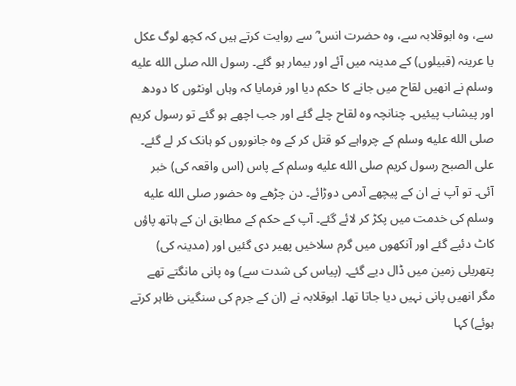سے، وہ ابوقلابہ سے، وہ حضرت انس ؓ سے روایت کرتے ہیں کہ کچھ لوگ عکل یا عرینہ (قبیلوں) کے مدینہ میں آئے اور بیمار ہو گئے۔ رسول اللہ صلى الله عليه وسلم نے انھیں لقاح میں جانے کا حکم دیا اور فرمایا کہ وہاں اونٹوں کا دودھ اور پیشاب پیئیں۔ چنانچہ وہ لقاح چلے گئے اور جب اچھے ہو گئے تو رسول کریم صلى الله عليه وسلم کے چرواہے کو قتل کر کے وہ جانوروں کو ہانک کر لے گئے۔ علی الصبح رسول کریم صلى الله عليه وسلم کے پاس (اس واقعہ کی) خبر آئی۔ تو آپ نے ان کے پیچھے آدمی دوڑائے۔ دن چڑھے وہ حضور صلى الله عليه وسلم کی خدمت میں پکڑ کر لائے گئے۔ آپ کے حکم کے مطابق ان کے ہاتھ پاؤں کاٹ دئیے گئے اور آنکھوں میں گرم سلاخیں پھیر دی گئیں اور (مدینہ کی) پتھریلی زمین میں ڈال دیے گئے۔ (پیاس کی شدت سے) وہ پانی مانگتے تھے مگر انھیں پانی نہیں دیا جاتا تھا۔ ابوقلابہ نے (ان کے جرم کی سنگینی ظاہر کرتے ہوئے) کہا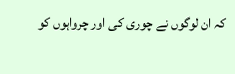کہ ان لوگوں نے چوری کی اور چرواہوں کو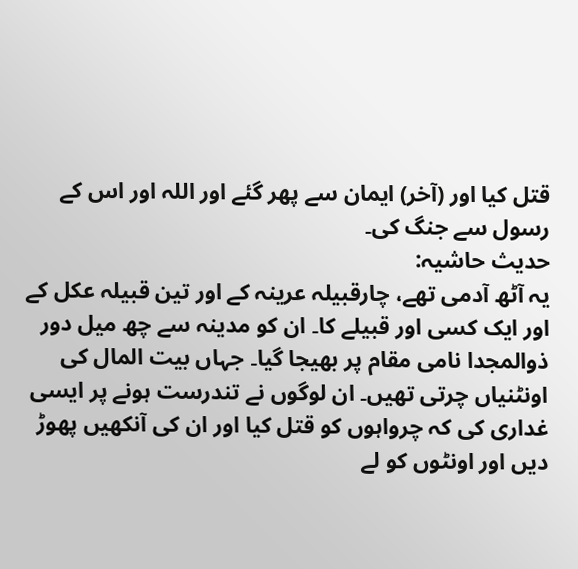قتل کیا اور (آخر) ایمان سے پھر گئے اور اللہ اور اس کے رسول سے جنگ کی۔
حدیث حاشیہ:
یہ آٹھ آدمی تھے، چارقبیلہ عرینہ کے اور تین قبیلہ عکل کے اور ایک کسی اور قبیلے کا۔ ان کو مدینہ سے چھ میل دور ذوالمجدا نامی مقام پر بھیجا گیا۔ جہاں بیت المال کی اونٹنیاں چرتی تھیں۔ ان لوگوں نے تندرست ہونے پر ایسی غداری کی کہ چرواہوں کو قتل کیا اور ان کی آنکھیں پھوڑ دیں اور اونٹوں کو لے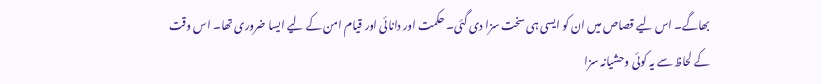بھاگے۔ اس لیے قصاص میں ان کو ایسی ہی سخت سزا دی گئی۔ حکمت اور دانائی اور قیام امن کے لیے ایسا ضروری تھا۔ اس وقت کے لحاظ سے یہ کوئی وحشیانہ سزا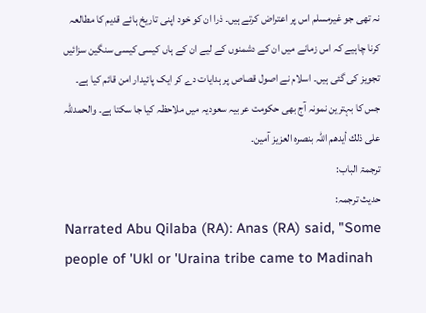نہ تھی جو غیرمسلم اس پر اعتراض کرتے ہیں۔ ذرا ان کو خود اپنی تاریخ ہائے قدیم کا مطالعہ کرنا چاہیے کہ اس زمانے میں ان کے دشمنوں کے لیے ان کے ہاں کیسی کیسی سنگین سزائیں تجویز کی گئی ہیں۔ اسلام نے اصول قصاص پر ہدایات دے کر ایک پائیدار امن قائم کیا ہے۔ جس کا بہترین نمونہ آج بھی حکومت عربیہ سعودیہ میں ملاحظہ کیا جا سکتا ہے۔ والحمدللّٰہ علی ذلك أیدهم اللّٰہ بنصرہ العزیز آمین۔
ترجمۃ الباب:
حدیث ترجمہ:
Narrated Abu Qilaba (RA): Anas (RA) said, "Some people of 'Ukl or 'Uraina tribe came to Madinah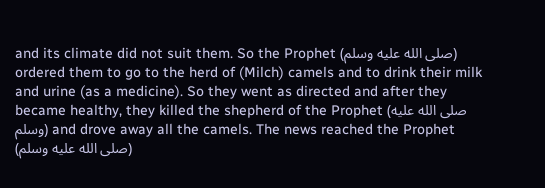and its climate did not suit them. So the Prophet (صلى الله عليه وسلم) ordered them to go to the herd of (Milch) camels and to drink their milk and urine (as a medicine). So they went as directed and after they became healthy, they killed the shepherd of the Prophet (صلى الله عليه وسلم) and drove away all the camels. The news reached the Prophet (صلى الله عليه وسلم)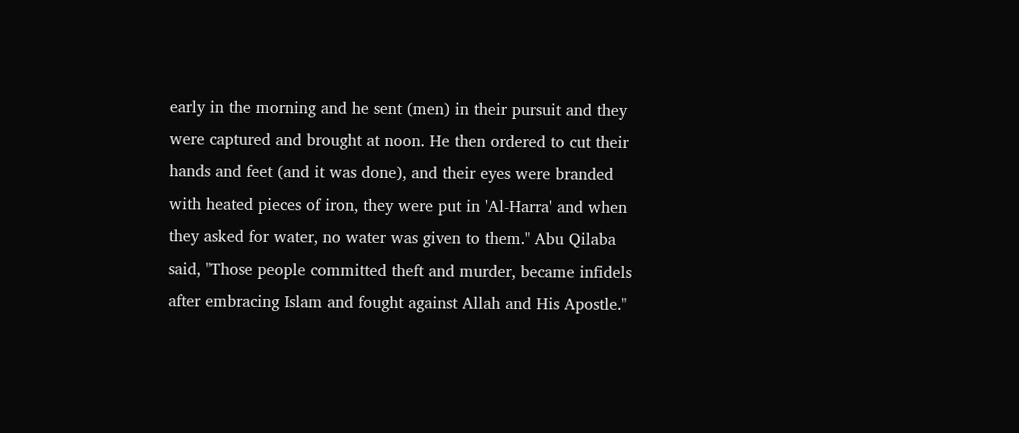early in the morning and he sent (men) in their pursuit and they were captured and brought at noon. He then ordered to cut their hands and feet (and it was done), and their eyes were branded with heated pieces of iron, they were put in 'Al-Harra' and when they asked for water, no water was given to them." Abu Qilaba said, "Those people committed theft and murder, became infidels after embracing Islam and fought against Allah and His Apostle."